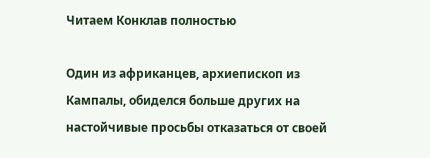Читаем Конклав полностью

Один из африканцев, архиепископ из Кампалы, обиделся больше других на настойчивые просьбы отказаться от своей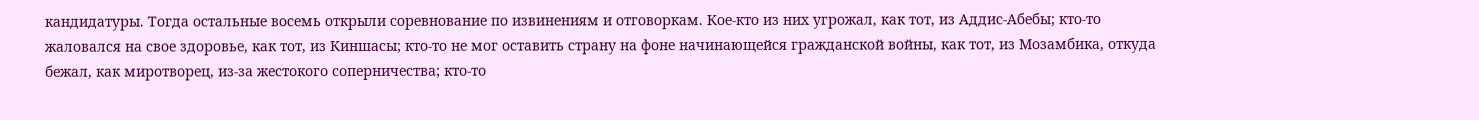кандидатуры. Тогда остальные восемь открыли соревнование по извинениям и отговоркам. Кое-кто из них угрожал, как тот, из Аддис-Абебы; кто-то жаловался на свое здоровье, как тот, из Киншасы; кто-то не мог оставить страну на фоне начинающейся гражданской войны, как тот, из Мозамбика, откуда бежал, как миротворец, из-за жестокого соперничества; кто-то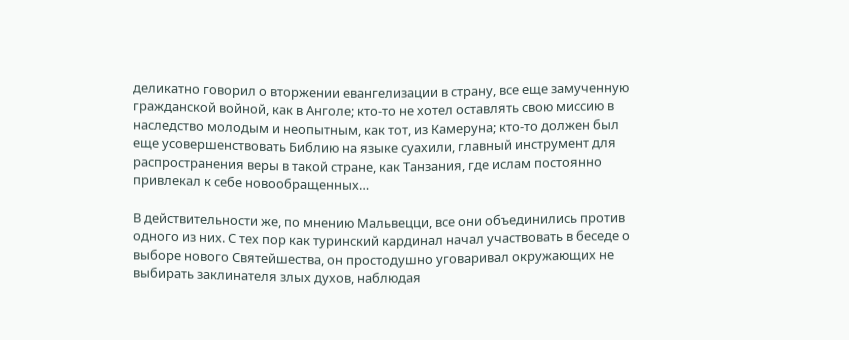деликатно говорил о вторжении евангелизации в страну, все еще замученную гражданской войной, как в Анголе; кто-то не хотел оставлять свою миссию в наследство молодым и неопытным, как тот, из Камеруна; кто-то должен был еще усовершенствовать Библию на языке суахили, главный инструмент для распространения веры в такой стране, как Танзания, где ислам постоянно привлекал к себе новообращенных…

В действительности же, по мнению Мальвецци, все они объединились против одного из них. С тех пор как туринский кардинал начал участвовать в беседе о выборе нового Святейшества, он простодушно уговаривал окружающих не выбирать заклинателя злых духов, наблюдая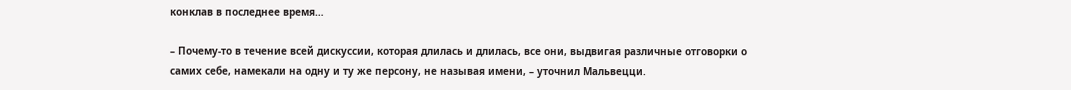конклав в последнее время…

– Почему-то в течение всей дискуссии, которая длилась и длилась, все они, выдвигая различные отговорки о самих себе, намекали на одну и ту же персону, не называя имени, – уточнил Мальвецци.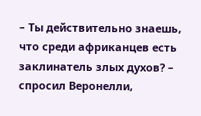– Ты действительно знаешь, что среди африканцев есть заклинатель злых духов? – спросил Веронелли,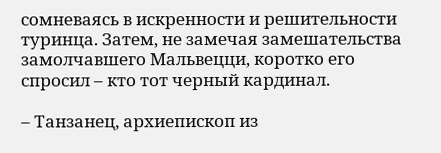сомневаясь в искренности и решительности туринца. Затем, не замечая замешательства замолчавшего Мальвецци, коротко его спросил – кто тот черный кардинал.

– Танзанец, архиепископ из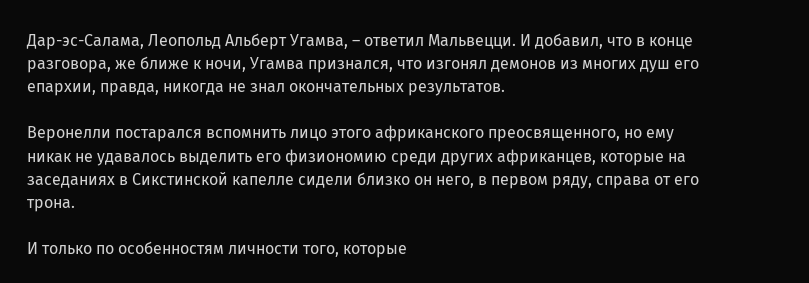Дар-эс-Салама, Леопольд Альберт Угамва, – ответил Мальвецци. И добавил, что в конце разговора, же ближе к ночи, Угамва признался, что изгонял демонов из многих душ его епархии, правда, никогда не знал окончательных результатов.

Веронелли постарался вспомнить лицо этого африканского преосвященного, но ему никак не удавалось выделить его физиономию среди других африканцев, которые на заседаниях в Сикстинской капелле сидели близко он него, в первом ряду, справа от его трона.

И только по особенностям личности того, которые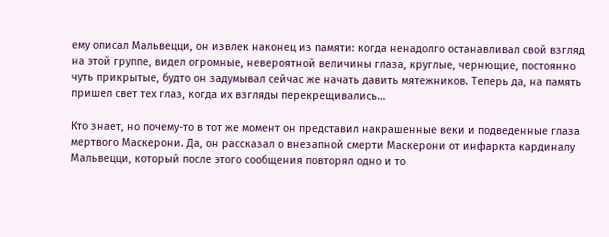ему описал Мальвецци, он извлек наконец из памяти: когда ненадолго останавливал свой взгляд на этой группе, видел огромные, невероятной величины глаза, круглые, чернющие, постоянно чуть прикрытые, будто он задумывал сейчас же начать давить мятежников. Теперь да, на память пришел свет тех глаз, когда их взгляды перекрещивались…

Кто знает, но почему-то в тот же момент он представил накрашенные веки и подведенные глаза мертвого Маскерони. Да, он рассказал о внезапной смерти Маскерони от инфаркта кардиналу Мальвецци, который после этого сообщения повторял одно и то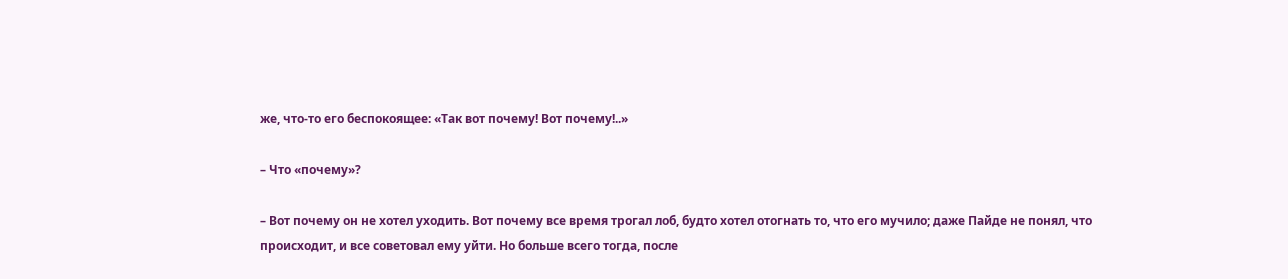же, что-то его беспокоящее: «Так вот почему! Вот почему!..»

– Что «почему»?

– Вот почему он не хотел уходить. Вот почему все время трогал лоб, будто хотел отогнать то, что его мучило; даже Пайде не понял, что происходит, и все советовал ему уйти. Но больше всего тогда, после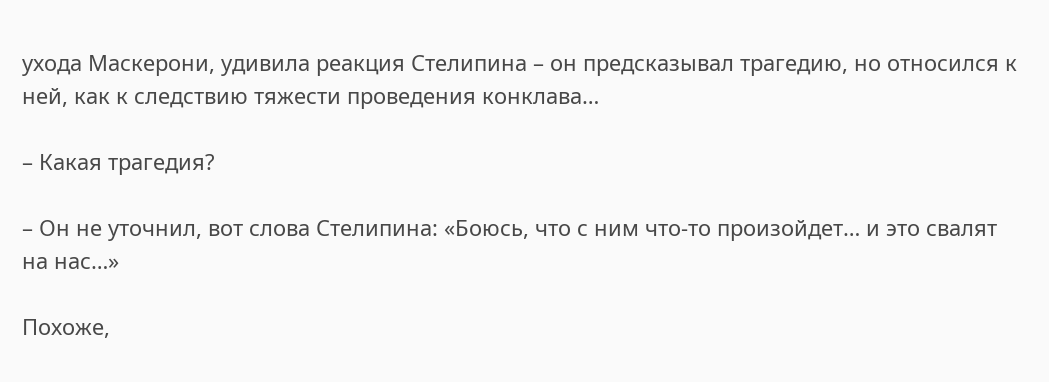ухода Маскерони, удивила реакция Стелипина – он предсказывал трагедию, но относился к ней, как к следствию тяжести проведения конклава…

– Какая трагедия?

– Он не уточнил, вот слова Стелипина: «Боюсь, что с ним что-то произойдет… и это свалят на нас…»

Похоже,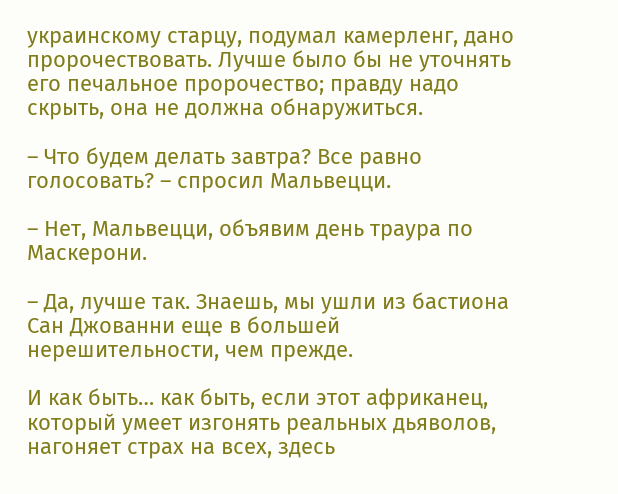украинскому старцу, подумал камерленг, дано пророчествовать. Лучше было бы не уточнять его печальное пророчество; правду надо скрыть, она не должна обнаружиться.

– Что будем делать завтра? Все равно голосовать? – спросил Мальвецци.

– Нет, Мальвецци, объявим день траура по Маскерони.

– Да, лучше так. Знаешь, мы ушли из бастиона Сан Джованни еще в большей нерешительности, чем прежде.

И как быть… как быть, если этот африканец, который умеет изгонять реальных дьяволов, нагоняет страх на всех, здесь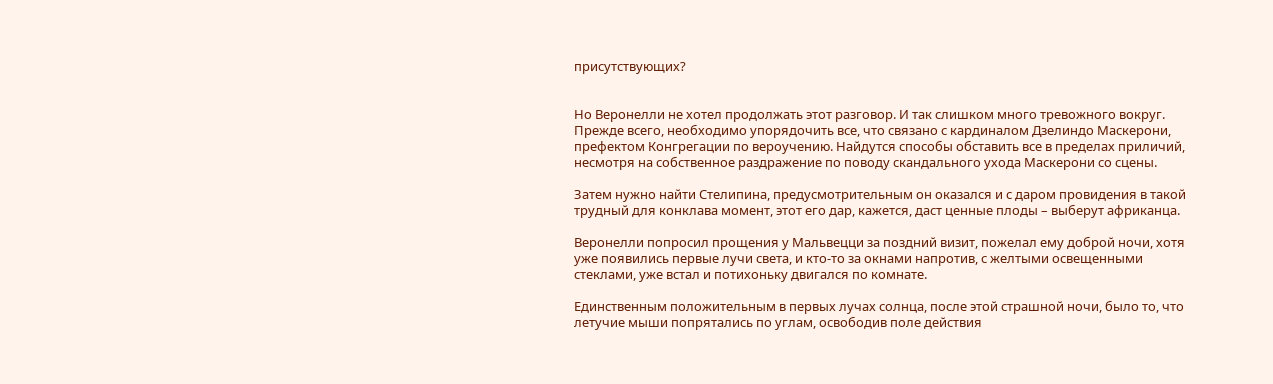присутствующих?


Но Веронелли не хотел продолжать этот разговор. И так слишком много тревожного вокруг. Прежде всего, необходимо упорядочить все, что связано с кардиналом Дзелиндо Маскерони, префектом Конгрегации по вероучению. Найдутся способы обставить все в пределах приличий, несмотря на собственное раздражение по поводу скандального ухода Маскерони со сцены.

Затем нужно найти Стелипина, предусмотрительным он оказался и с даром провидения в такой трудный для конклава момент, этот его дар, кажется, даст ценные плоды – выберут африканца.

Веронелли попросил прощения у Мальвецци за поздний визит, пожелал ему доброй ночи, хотя уже появились первые лучи света, и кто-то за окнами напротив, с желтыми освещенными стеклами, уже встал и потихоньку двигался по комнате.

Единственным положительным в первых лучах солнца, после этой страшной ночи, было то, что летучие мыши попрятались по углам, освободив поле действия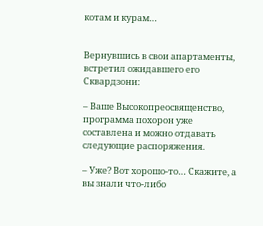котам и курам…


Вернувшись в свои апартаменты, встретил ожидавшего его Сквардзони:

– Ваше Высокопреосвященство, программа похорон уже составлена и можно отдавать следующие распоряжения.

– Уже? Вот хорошо-то… Скажите, а вы знали что-либо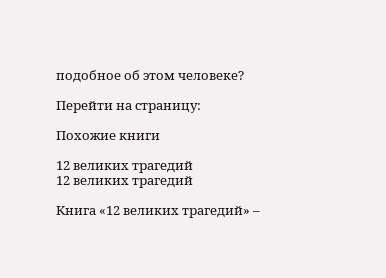подобное об этом человеке?

Перейти на страницу:

Похожие книги

12 великих трагедий
12 великих трагедий

Книга «12 великих трагедий» –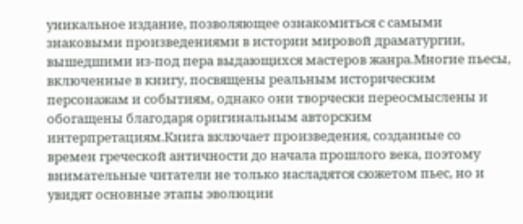уникальное издание, позволяющее ознакомиться с самыми знаковыми произведениями в истории мировой драматургии, вышедшими из-под пера выдающихся мастеров жанра.Многие пьесы, включенные в книгу, посвящены реальным историческим персонажам и событиям, однако они творчески переосмыслены и обогащены благодаря оригинальным авторским интерпретациям.Книга включает произведения, созданные со времен греческой античности до начала прошлого века, поэтому внимательные читатели не только насладятся сюжетом пьес, но и увидят основные этапы эволюции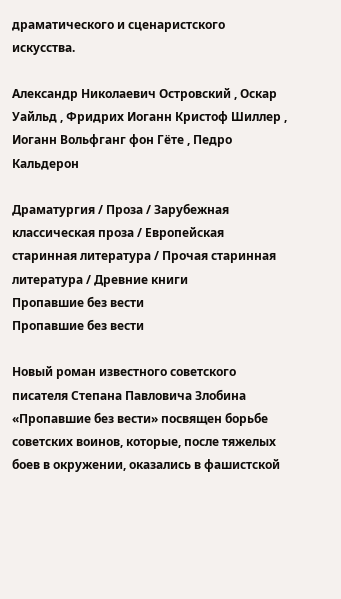драматического и сценаристского искусства.

Александр Николаевич Островский , Оскар Уайльд , Фридрих Иоганн Кристоф Шиллер , Иоганн Вольфганг фон Гёте , Педро Кальдерон

Драматургия / Проза / Зарубежная классическая проза / Европейская старинная литература / Прочая старинная литература / Древние книги
Пропавшие без вести
Пропавшие без вести

Новый роман известного советского писателя Степана Павловича Злобина «Пропавшие без вести» посвящен борьбе советских воинов, которые, после тяжелых боев в окружении, оказались в фашистской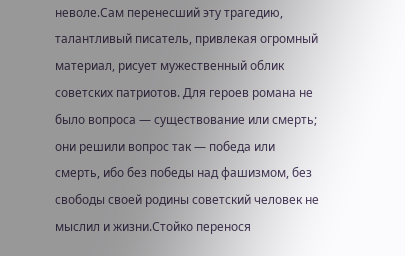неволе.Сам перенесший эту трагедию, талантливый писатель, привлекая огромный материал, рисует мужественный облик советских патриотов. Для героев романа не было вопроса — существование или смерть; они решили вопрос так — победа или смерть, ибо без победы над фашизмом, без свободы своей родины советский человек не мыслил и жизни.Стойко перенося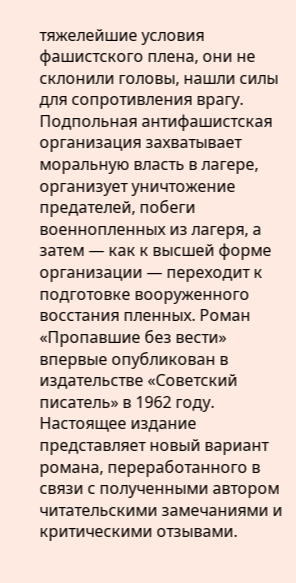тяжелейшие условия фашистского плена, они не склонили головы, нашли силы для сопротивления врагу. Подпольная антифашистская организация захватывает моральную власть в лагере, организует уничтожение предателей, побеги военнопленных из лагеря, а затем — как к высшей форме организации — переходит к подготовке вооруженного восстания пленных. Роман «Пропавшие без вести» впервые опубликован в издательстве «Советский писатель» в 1962 году. Настоящее издание представляет новый вариант романа, переработанного в связи с полученными автором читательскими замечаниями и критическими отзывами.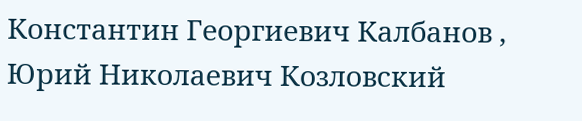Константин Георгиевич Калбанов , Юрий Николаевич Козловский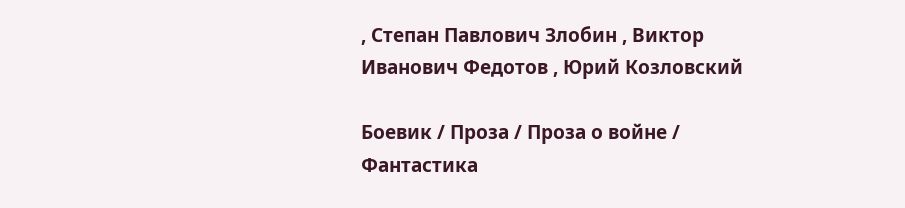, Степан Павлович Злобин , Виктор Иванович Федотов , Юрий Козловский

Боевик / Проза / Проза о войне / Фантастика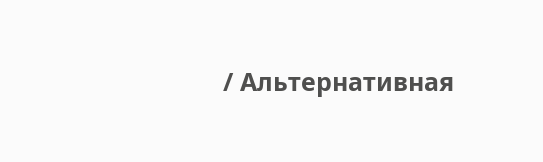/ Альтернативная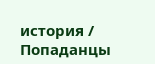история / Попаданцы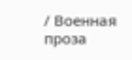/ Военная проза